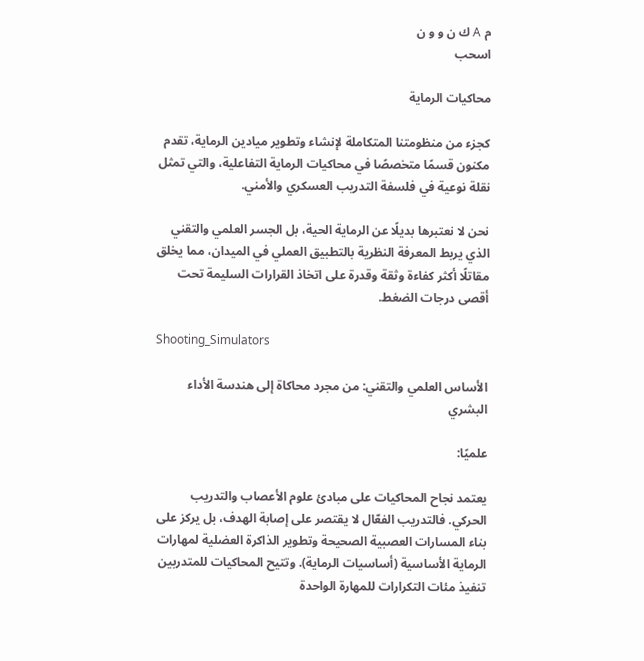م A ك ن و و ن
اسحب

محاكيات الرماية

كجزء من منظومتنا المتكاملة لإنشاء وتطوير ميادين الرماية، تقدم مكنون قسمًا متخصصًا في محاكيات الرماية التفاعلية، والتي تمثل نقلة نوعية في فلسفة التدريب العسكري والأمني.

نحن لا نعتبرها بديلًا عن الرماية الحية، بل الجسر العلمي والتقني الذي يربط المعرفة النظرية بالتطبيق العملي في الميدان، مما يخلق مقاتلًا أكثر كفاءة وثقة وقدرة على اتخاذ القرارات السليمة تحت أقصى درجات الضغط.

Shooting_Simulators

الأساس العلمي والتقني: من مجرد محاكاة إلى هندسة الأداء البشري

علميًا:

يعتمد نجاح المحاكيات على مبادئ علوم الأعصاب والتدريب الحركي. فالتدريب الفعّال لا يقتصر على إصابة الهدف، بل يركز على بناء المسارات العصبية الصحيحة وتطوير الذاكرة العضلية لمهارات الرماية الأساسية (أساسيات الرماية). وتتيح المحاكيات للمتدربين تنفيذ مئات التكرارات للمهارة الواحدة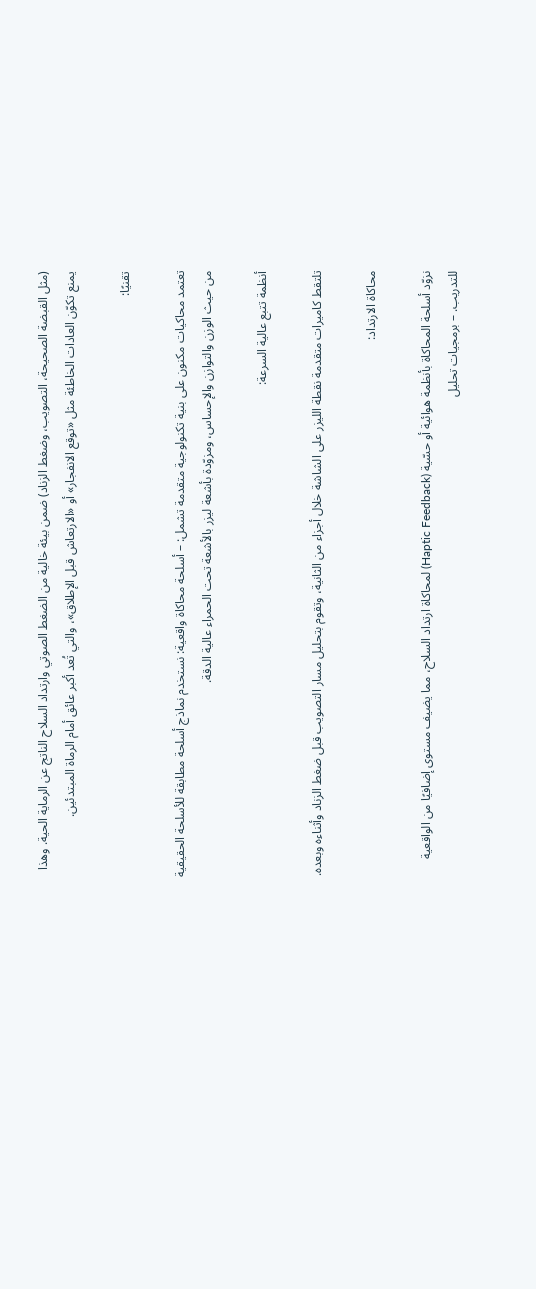(مثل القبضة الصحيحة، التصويب، وضغط الزناد) ضمن بيئة خالية من الضغط الصوتي وارتداد السلاح الناتج عن الرماية الحية. وهذا يمنع تكوّن العادات الخاطئة مثل «توقع الانفجار» أو «الارتعاش قبل الإطلاق»، والتي تُعد أكبر عائق أمام الرماة المبتدئين.

تقنيًا:

تعتمد محاكيات مكنون على بنية تكنولوجية متقدمة تشمل: – أسلحة محاكاة واقعية: نستخدم نماذج أسلحة مطابقة للأسلحة الحقيقية من حيث الوزن والتوازن والإحساس، ومزوّدة بأشعة ليزر بالأشعة تحت الحمراء عالية الدقة.

أنظمة تتبع عالية السرعة:

تلتقط كاميرات متقدمة نقطة الليزر على الشاشة خلال أجزاء من الثانية، وتقوم بتحليل مسار التصويب قبل ضغط الزناد وأثناءه وبعده.

محاكاة الارتداد:

نزوّد أسلحة المحاكاة بأنظمة هوائية أو حسّية (Haptic Feedback) لمحاكاة ارتداد السلاح، مما يضيف مستوى إضافيًا من الواقعية للتدريب. – برمجيات تحليل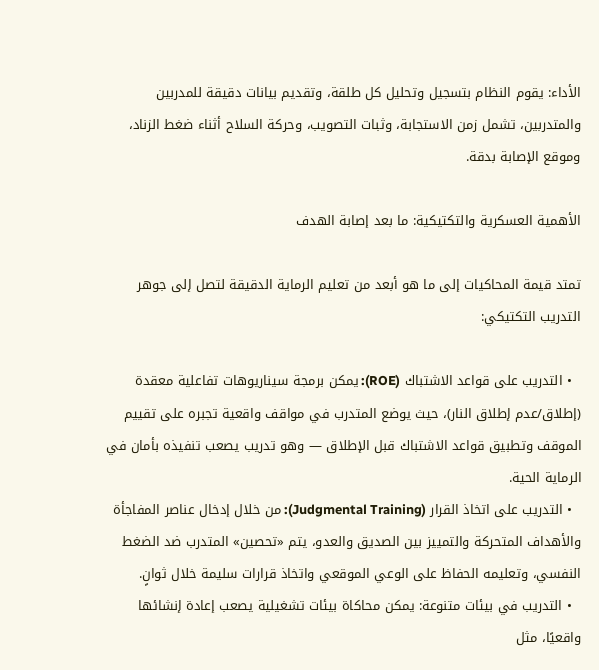الأداء: يقوم النظام بتسجيل وتحليل كل طلقة، وتقديم بيانات دقيقة للمدربين والمتدربين، تشمل زمن الاستجابة، وثبات التصويب، وحركة السلاح أثناء ضغط الزناد، وموقع الإصابة بدقة.

الأهمية العسكرية والتكتيكية: ما بعد إصابة الهدف

تمتد قيمة المحاكيات إلى ما هو أبعد من تعليم الرماية الدقيقة لتصل إلى جوهر التدريب التكتيكي:

  • التدريب على قواعد الاشتباك (ROE): يمكن برمجة سيناريوهات تفاعلية معقدة (إطلاق/عدم إطلاق النار)، حيث يوضع المتدرب في مواقف واقعية تجبره على تقييم الموقف وتطبيق قواعد الاشتباك قبل الإطلاق — وهو تدريب يصعب تنفيذه بأمان في الرماية الحية.
  • التدريب على اتخاذ القرار (Judgmental Training): من خلال إدخال عناصر المفاجأة والأهداف المتحركة والتمييز بين الصديق والعدو، يتم «تحصين» المتدرب ضد الضغط النفسي، وتعليمه الحفاظ على الوعي الموقعي واتخاذ قرارات سليمة خلال ثوانٍ.
  • التدريب في بيئات متنوعة: يمكن محاكاة بيئات تشغيلية يصعب إعادة إنشائها واقعيًا، مثل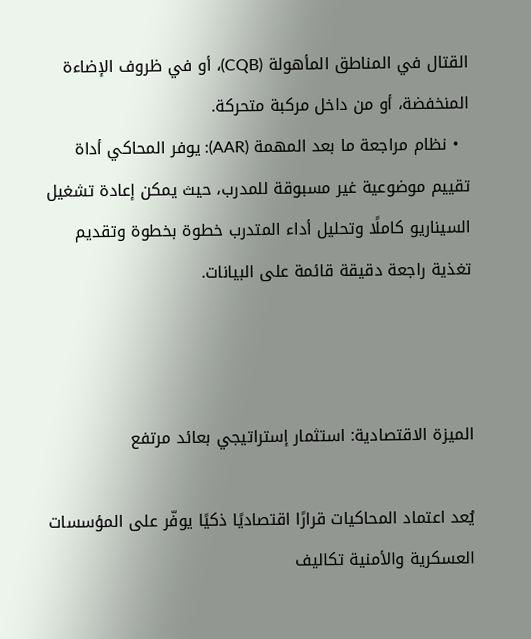القتال في المناطق المأهولة (CQB)، أو في ظروف الإضاءة المنخفضة، أو من داخل مركبة متحركة.
  • نظام مراجعة ما بعد المهمة (AAR): يوفر المحاكي أداة تقييم موضوعية غير مسبوقة للمدرب، حيث يمكن إعادة تشغيل السيناريو كاملًا وتحليل أداء المتدرب خطوة بخطوة وتقديم تغذية راجعة دقيقة قائمة على البيانات.



الميزة الاقتصادية: استثمار إستراتيجي بعائد مرتفع

يُعد اعتماد المحاكيات قرارًا اقتصاديًا ذكيًا يوفّر على المؤسسات العسكرية والأمنية تكاليف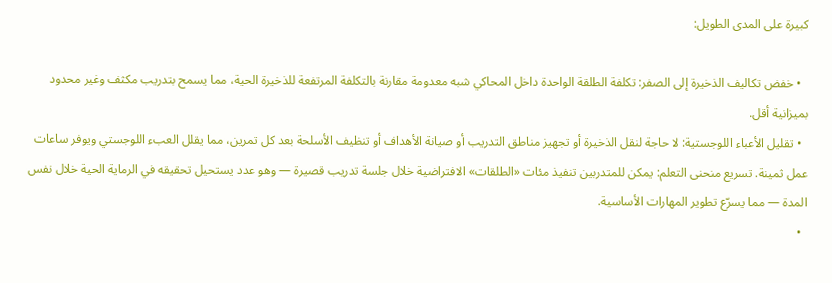كبيرة على المدى الطويل:

  • خفض تكاليف الذخيرة إلى الصفر: تكلفة الطلقة الواحدة داخل المحاكي شبه معدومة مقارنة بالتكلفة المرتفعة للذخيرة الحية، مما يسمح بتدريب مكثف وغير محدود بميزانية أقل.
  • تقليل الأعباء اللوجستية: لا حاجة لنقل الذخيرة أو تجهيز مناطق التدريب أو صيانة الأهداف أو تنظيف الأسلحة بعد كل تمرين، مما يقلل العبء اللوجستي ويوفر ساعات عمل ثمينة. تسريع منحنى التعلم: يمكن للمتدربين تنفيذ مئات «الطلقات» الافتراضية خلال جلسة تدريب قصيرة — وهو عدد يستحيل تحقيقه في الرماية الحية خلال نفس المدة — مما يسرّع تطوير المهارات الأساسية.
  •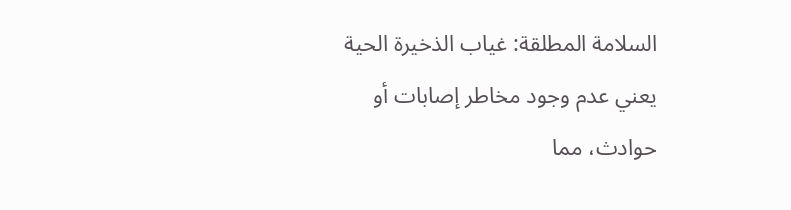السلامة المطلقة: غياب الذخيرة الحية يعني عدم وجود مخاطر إصابات أو حوادث، مما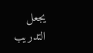يجعل التدريب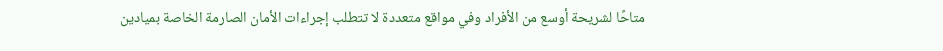متاحًا لشريحة أوسع من الأفراد وفي مواقع متعددة لا تتطلب إجراءات الأمان الصارمة الخاصة بميادين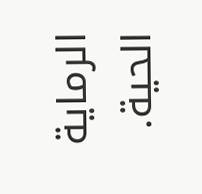الرماية الحية.